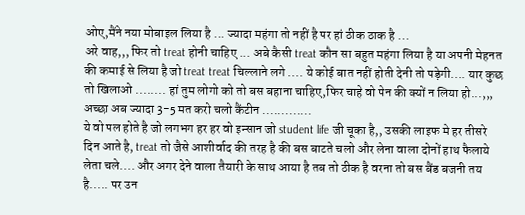ओए,मैंने नया मोबाइल लिया है ... ज्यादा महंगा तो नहीं है पर हां ठीक ठाक है ...
अरे वाह,,, फिर तो treat होनी चाहिए ... अबे कैसी treat कौन सा बहुत महंगा लिया है या अपनी मेहनत की कमाई से लिया है जो treat treat चिल्लाने लगे .... ये कोई बात नहीं होती देनी तो पड़ेगी.... यार कुछ तो खिलाओ ........ हां तुम लोगो को तो बस बहाना चाहिए,फिर चाहे वो पेन की क्यों न लिया हो...,,, अच्छा अब ज्यादा 3-5 मत करो चलो कैंटीन .............
ये वो पल होते है जो लगभग हर हर वो इन्सान जो student life जी चूका है,, उसकी लाइफ मे हर तीसरे दिन आते है, treat तो जैसे आशीर्वाद की तरह है की बस बाटते चलो और लेना वाला दोनों हाथ फैलाये लेता चले.... और अगर देने वाला तैयारी के साथ आया है तब तो ठीक है वरना तो बस बैंड बजनी तय है..... पर उन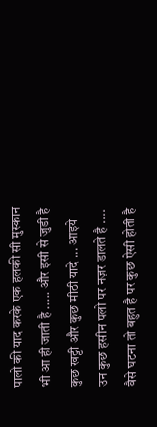पालो की याद करके एक हलकी सी मुस्कान भी आ ही जाती है ..... और इसी से जुडी है कुछ खट्टी और कुछ मीठी यादे ... आइये उन कुछ हसीन पलो पर नज़र डालते है .... वैसे घटना तो बहुत है पर कुछ ऐसी होती है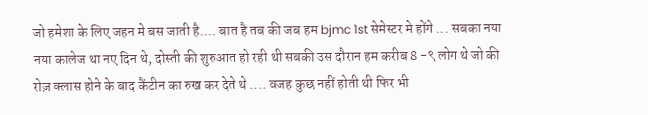जो हमेशा के लिए जहन मे बस जाती है.... बात है तब की जब हम bjmc 1st सेमेस्टर मे होंगे ... सबका नया नया कालेज था नए दिन थे, दोस्ती की शुरुआत हो रही थी सबकी उस दौरान हम करीब 8 -९ लोग थे जो की रोज़ क्लास होने के बाद कैंटीन का रुख कर देते थे .... वजह कुछ नहीं होती थी फिर भी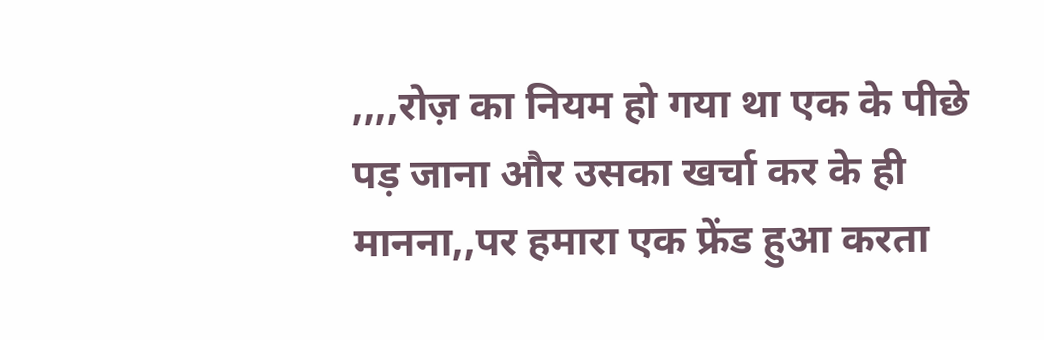,,,,रोज़ का नियम हो गया था एक के पीछे पड़ जाना और उसका खर्चा कर के ही मानना,,पर हमारा एक फ्रेंड हुआ करता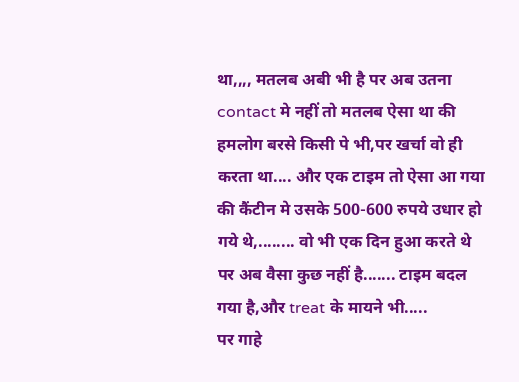था,,,, मतलब अबी भी है पर अब उतना contact मे नहीं तो मतलब ऐसा था की हमलोग बरसे किसी पे भी,पर खर्चा वो ही करता था.... और एक टाइम तो ऐसा आ गया की कैंटीन मे उसके 500-600 रुपये उधार हो गये थे,........ वो भी एक दिन हुआ करते थे पर अब वैसा कुछ नहीं है....... टाइम बदल गया है,और treat के मायने भी.....
पर गाहे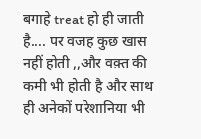बगाहे treat हो ही जाती है.... पर वजह कुछ खास नहीं होती ,,और वक़्त की कमी भी होती है और साथ ही अनेकों परेशानिया भी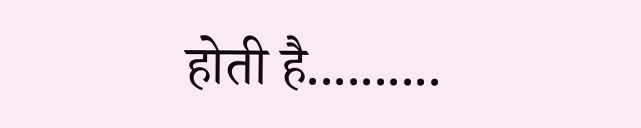होती है..........